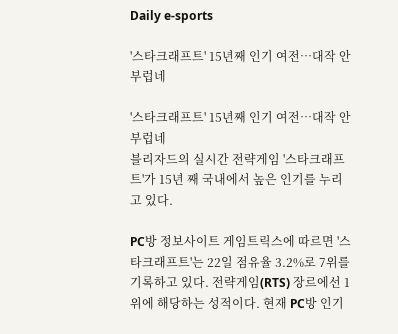Daily e-sports

'스타크래프트' 15년째 인기 여전…대작 안부럽네

'스타크래프트' 15년째 인기 여전…대작 안부럽네
블리자드의 실시간 전략게임 '스타크래프트'가 15년 째 국내에서 높은 인기를 누리고 있다.

PC방 정보사이트 게임트릭스에 따르면 '스타크래프트'는 22일 점유율 3.2%로 7위를 기록하고 있다. 전략게임(RTS) 장르에선 1위에 해당하는 성적이다. 현재 PC방 인기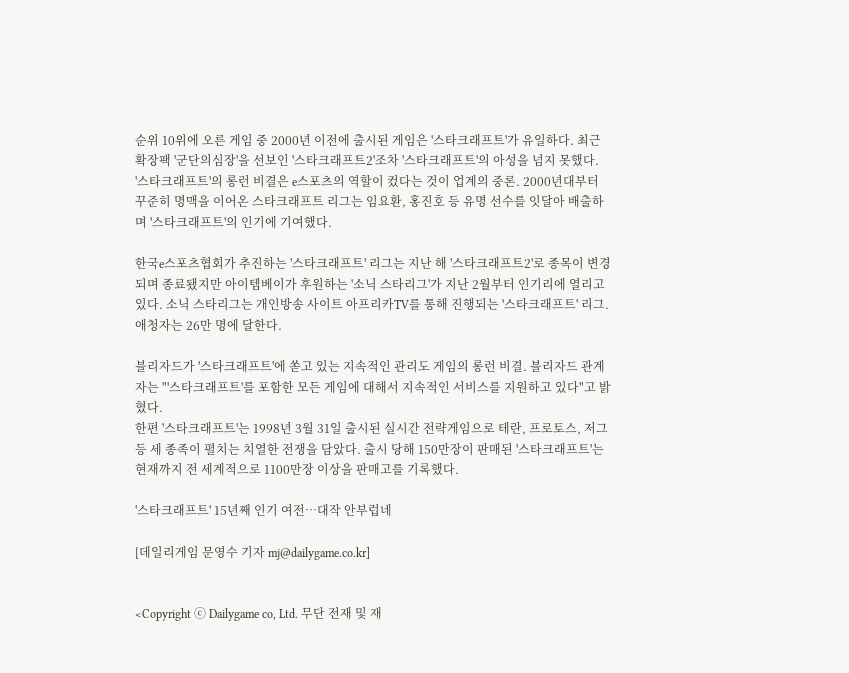순위 10위에 오른 게임 중 2000년 이전에 출시된 게임은 '스타크래프트'가 유일하다. 최근 확장팩 '군단의심장'을 선보인 '스타크래프트2'조차 '스타크래프트'의 아성을 넘지 못했다.
'스타크래프트'의 롱런 비결은 e스포츠의 역할이 컸다는 것이 업계의 중론. 2000년대부터 꾸준히 명맥을 이어온 스타크래프트 리그는 임요환, 홍진호 등 유명 선수를 잇달아 배출하며 '스타크래프트'의 인기에 기여했다.

한국e스포츠협회가 추진하는 '스타크래프트' 리그는 지난 해 '스타크래프트2'로 종목이 변경되며 종료됐지만 아이템베이가 후원하는 '소닉 스타리그'가 지난 2월부터 인기리에 열리고 있다. 소닉 스타리그는 개인방송 사이트 아프리카TV를 통해 진행되는 '스타크래프트' 리그. 애청자는 26만 명에 달한다.

블리자드가 '스타크래프트'에 쏟고 있는 지속적인 관리도 게임의 롱런 비결. 블리자드 관계자는 "'스타크래프트'를 포함한 모든 게임에 대해서 지속적인 서비스를 지원하고 있다"고 밝혔다.
한편 '스타크래프트'는 1998년 3월 31일 출시된 실시간 전략게임으로 테란, 프로토스, 저그 등 세 종족이 펼치는 치열한 전쟁을 담았다. 출시 당해 150만장이 판매된 '스타크래프트'는 현재까지 전 세계적으로 1100만장 이상을 판매고를 기록했다.

'스타크래프트' 15년째 인기 여전…대작 안부럽네

[데일리게임 문영수 기자 mj@dailygame.co.kr]


<Copyright ⓒ Dailygame co, Ltd. 무단 전재 및 재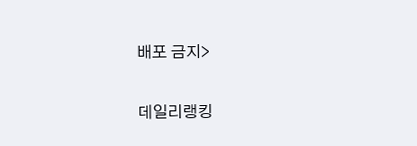배포 금지>

데일리랭킹